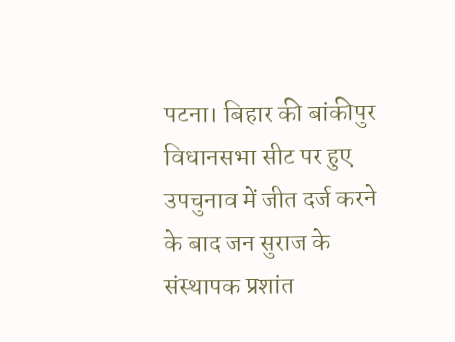पटना। बिहार की बांकीपुर विधानसभा सीट पर हुए उपचुनाव में जीत दर्ज करने के बाद जन सुराज के संस्थापक प्रशांत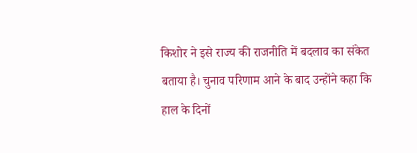किशोर ने इसे राज्य की राजनीति में बदलाव का संकेत बताया है। चुनाव परिणाम आने के बाद उन्होंने कहा कि हाल के दिनों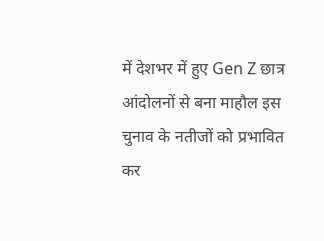में देशभर में हुए Gen Z छात्र आंदोलनों से बना माहौल इस चुनाव के नतीजों को प्रभावित कर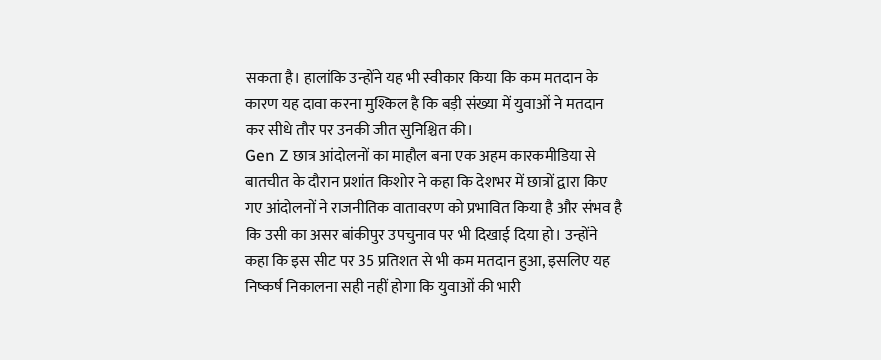सकता है। हालांकि उन्होंने यह भी स्वीकार किया कि कम मतदान के कारण यह दावा करना मुश्किल है कि बड़ी संख्या में युवाओं ने मतदान कर सीधे तौर पर उनकी जीत सुनिश्चित की।
Gen Z छात्र आंदोलनों का माहौल बना एक अहम कारकमीडिया से बातचीत के दौरान प्रशांत किशोर ने कहा कि देशभर में छात्रों द्वारा किए गए आंदोलनों ने राजनीतिक वातावरण को प्रभावित किया है और संभव है कि उसी का असर बांकीपुर उपचुनाव पर भी दिखाई दिया हो। उन्होंने कहा कि इस सीट पर 35 प्रतिशत से भी कम मतदान हुआ, इसलिए यह निष्कर्ष निकालना सही नहीं होगा कि युवाओं की भारी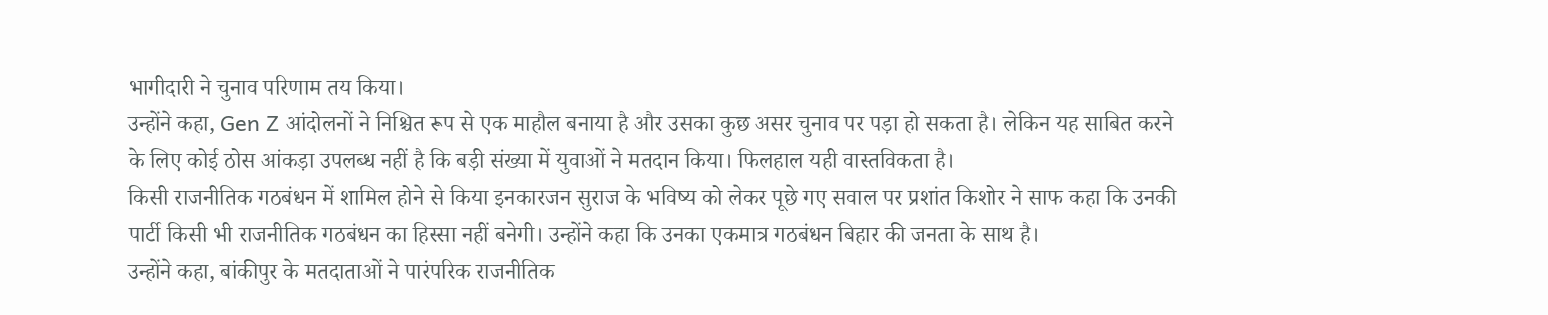भागीदारी ने चुनाव परिणाम तय किया।
उन्होंने कहा, Gen Z आंदोलनों ने निश्चित रूप से एक माहौल बनाया है और उसका कुछ असर चुनाव पर पड़ा हो सकता है। लेकिन यह साबित करने के लिए कोई ठोस आंकड़ा उपलब्ध नहीं है कि बड़ी संख्या में युवाओं ने मतदान किया। फिलहाल यही वास्तविकता है।
किसी राजनीतिक गठबंधन में शामिल होने से किया इनकारजन सुराज के भविष्य को लेकर पूछे गए सवाल पर प्रशांत किशोर ने साफ कहा कि उनकी पार्टी किसी भी राजनीतिक गठबंधन का हिस्सा नहीं बनेगी। उन्होंने कहा कि उनका एकमात्र गठबंधन बिहार की जनता के साथ है।
उन्होंने कहा, बांकीपुर के मतदाताओं ने पारंपरिक राजनीतिक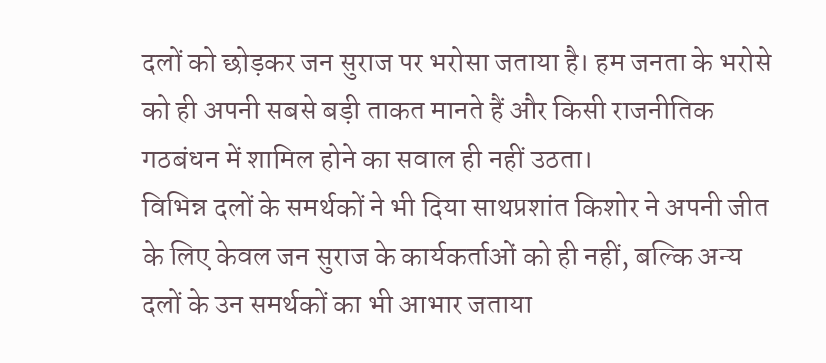दलों को छोड़कर जन सुराज पर भरोसा जताया है। हम जनता के भरोसे को ही अपनी सबसे बड़ी ताकत मानते हैं और किसी राजनीतिक गठबंधन में शामिल होने का सवाल ही नहीं उठता।
विभिन्न दलों के समर्थकों ने भी दिया साथप्रशांत किशोर ने अपनी जीत के लिए केवल जन सुराज के कार्यकर्ताओं को ही नहीं, बल्कि अन्य दलों के उन समर्थकों का भी आभार जताया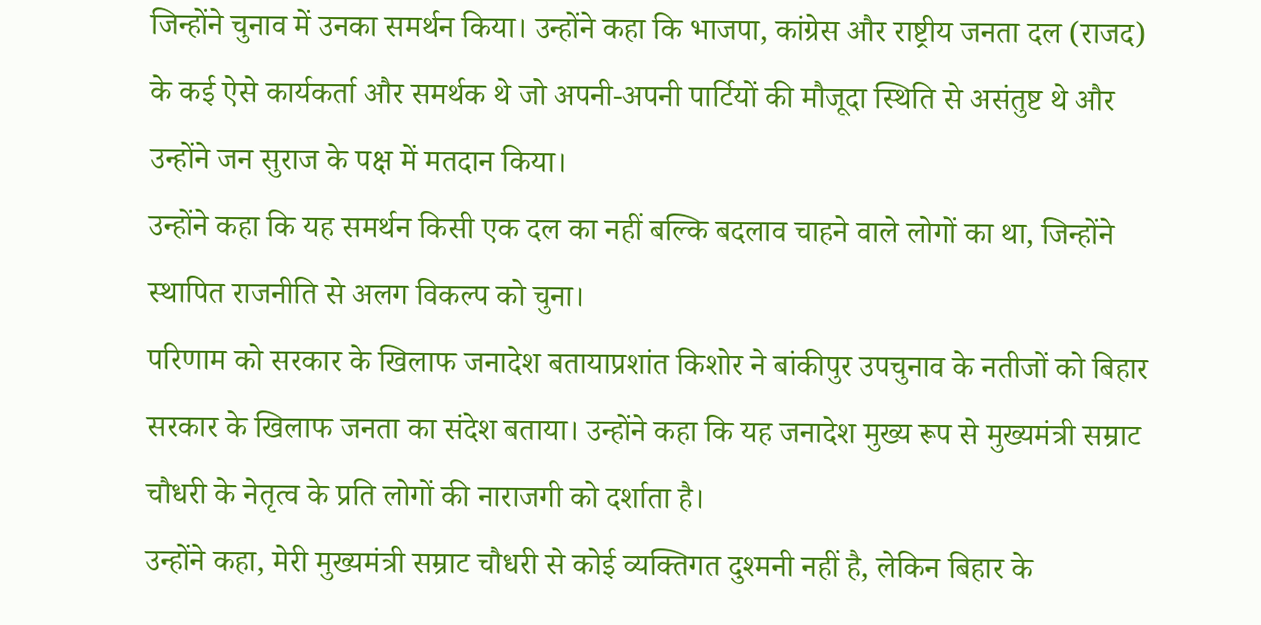जिन्होंने चुनाव में उनका समर्थन किया। उन्होंने कहा कि भाजपा, कांग्रेस और राष्ट्रीय जनता दल (राजद) के कई ऐसे कार्यकर्ता और समर्थक थे जो अपनी-अपनी पार्टियों की मौजूदा स्थिति से असंतुष्ट थे और उन्होंने जन सुराज के पक्ष में मतदान किया।
उन्होंने कहा कि यह समर्थन किसी एक दल का नहीं बल्कि बदलाव चाहने वाले लोगों का था, जिन्होंने स्थापित राजनीति से अलग विकल्प को चुना।
परिणाम को सरकार के खिलाफ जनादेश बतायाप्रशांत किशोर ने बांकीपुर उपचुनाव के नतीजों को बिहार सरकार के खिलाफ जनता का संदेश बताया। उन्होंने कहा कि यह जनादेश मुख्य रूप से मुख्यमंत्री सम्राट चौधरी के नेतृत्व के प्रति लोगों की नाराजगी को दर्शाता है।
उन्होंने कहा, मेरी मुख्यमंत्री सम्राट चौधरी से कोई व्यक्तिगत दुश्मनी नहीं है, लेकिन बिहार के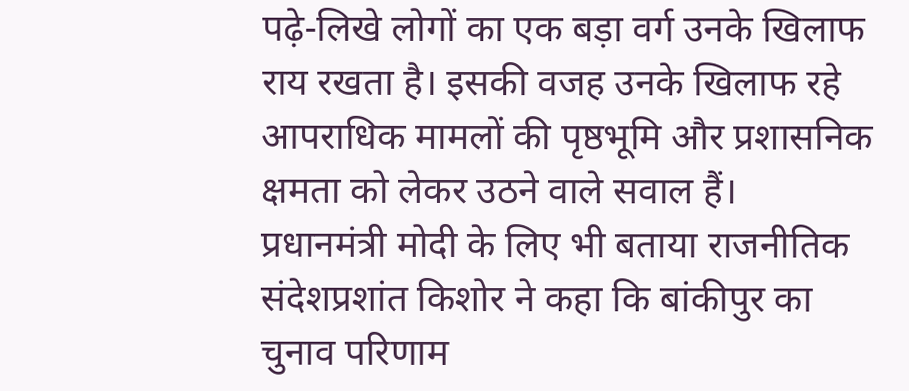पढ़े-लिखे लोगों का एक बड़ा वर्ग उनके खिलाफ राय रखता है। इसकी वजह उनके खिलाफ रहे आपराधिक मामलों की पृष्ठभूमि और प्रशासनिक क्षमता को लेकर उठने वाले सवाल हैं।
प्रधानमंत्री मोदी के लिए भी बताया राजनीतिक संदेशप्रशांत किशोर ने कहा कि बांकीपुर का चुनाव परिणाम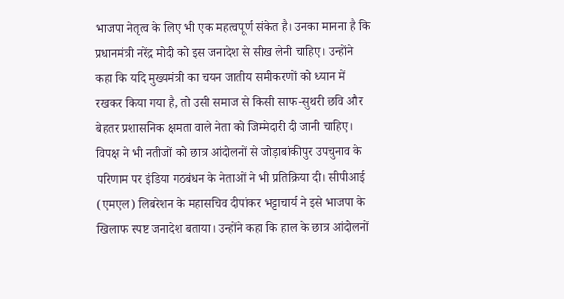भाजपा नेतृत्व के लिए भी एक महत्वपूर्ण संकेत है। उनका मानना है कि प्रधानमंत्री नरेंद्र मोदी को इस जनादेश से सीख लेनी चाहिए। उन्होंने कहा कि यदि मुख्यमंत्री का चयन जातीय समीकरणों को ध्यान में रखकर किया गया है, तो उसी समाज से किसी साफ-सुथरी छवि और बेहतर प्रशासनिक क्षमता वाले नेता को जिम्मेदारी दी जानी चाहिए।
विपक्ष ने भी नतीजों को छात्र आंदोलनों से जोड़ाबांकीपुर उपचुनाव के परिणाम पर इंडिया गठबंधन के नेताओं ने भी प्रतिक्रिया दी। सीपीआई (एमएल) लिबरेशन के महासचिव दीपांकर भट्टाचार्य ने इसे भाजपा के खिलाफ स्पष्ट जनादेश बताया। उन्होंने कहा कि हाल के छात्र आंदोलनों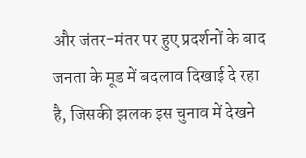और जंतर-मंतर पर हुए प्रदर्शनों के बाद जनता के मूड में बदलाव दिखाई दे रहा है, जिसकी झलक इस चुनाव में देखने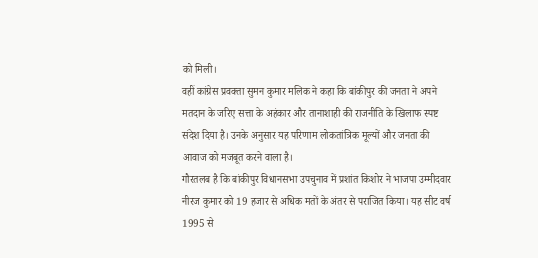को मिली।
वहीं कांग्रेस प्रवक्ता सुमन कुमार मलिक ने कहा कि बांकीपुर की जनता ने अपने मतदान के जरिए सत्ता के अहंकार और तानाशाही की राजनीति के खिलाफ स्पष्ट संदेश दिया है। उनके अनुसार यह परिणाम लोकतांत्रिक मूल्यों और जनता की आवाज को मजबूत करने वाला है।
गौरतलब है कि बांकीपुर विधानसभा उपचुनाव में प्रशांत किशोर ने भाजपा उम्मीदवार नीरज कुमार को 19 हजार से अधिक मतों के अंतर से पराजित किया। यह सीट वर्ष 1995 से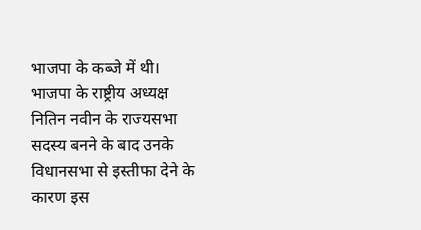भाजपा के कब्जे में थी। भाजपा के राष्ट्रीय अध्यक्ष नितिन नवीन के राज्यसभा सदस्य बनने के बाद उनके विधानसभा से इस्तीफा देने के कारण इस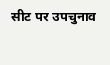सीट पर उपचुनाव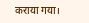कराया गया।